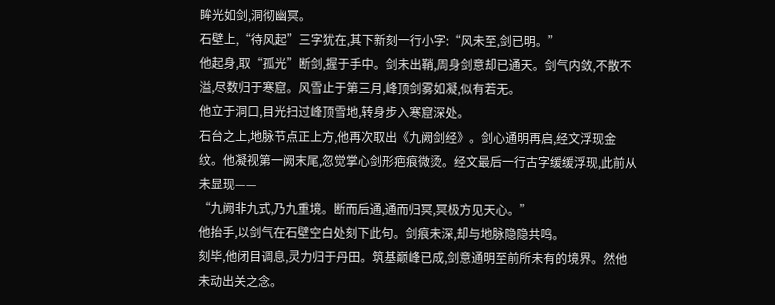眸光如剑,洞彻幽冥。
石壁上,“待风起”三字犹在,其下新刻一行小字:“风未至,剑已明。”
他起身,取“孤光”断剑,握于手中。剑未出鞘,周身剑意却已通天。剑气内敛,不散不溢,尽数归于寒窟。风雪止于第三月,峰顶剑雾如凝,似有若无。
他立于洞口,目光扫过峰顶雪地,转身步入寒窟深处。
石台之上,地脉节点正上方,他再次取出《九阙剑经》。剑心通明再启,经文浮现金纹。他凝视第一阙末尾,忽觉掌心剑形疤痕微烫。经文最后一行古字缓缓浮现,此前从未显现——
“九阙非九式,乃九重境。断而后通,通而归冥,冥极方见天心。”
他抬手,以剑气在石壁空白处刻下此句。剑痕未深,却与地脉隐隐共鸣。
刻毕,他闭目调息,灵力归于丹田。筑基巅峰已成,剑意通明至前所未有的境界。然他未动出关之念。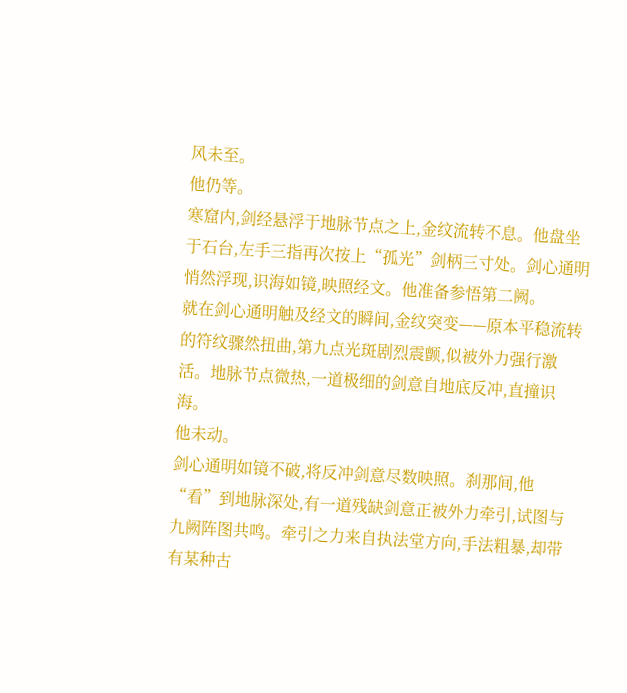风未至。
他仍等。
寒窟内,剑经悬浮于地脉节点之上,金纹流转不息。他盘坐于石台,左手三指再次按上“孤光”剑柄三寸处。剑心通明悄然浮现,识海如镜,映照经文。他准备参悟第二阙。
就在剑心通明触及经文的瞬间,金纹突变——原本平稳流转的符纹骤然扭曲,第九点光斑剧烈震颤,似被外力强行激活。地脉节点微热,一道极细的剑意自地底反冲,直撞识海。
他未动。
剑心通明如镜不破,将反冲剑意尽数映照。刹那间,他“看”到地脉深处,有一道残缺剑意正被外力牵引,试图与九阙阵图共鸣。牵引之力来自执法堂方向,手法粗暴,却带有某种古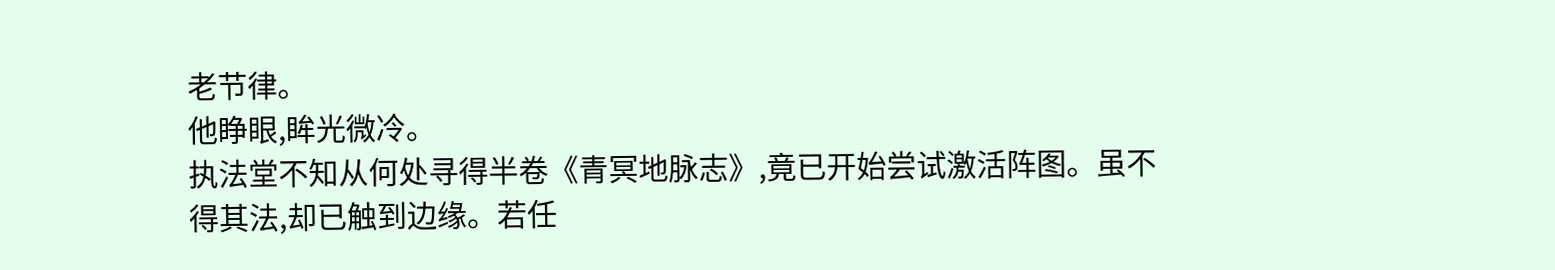老节律。
他睁眼,眸光微冷。
执法堂不知从何处寻得半卷《青冥地脉志》,竟已开始尝试激活阵图。虽不得其法,却已触到边缘。若任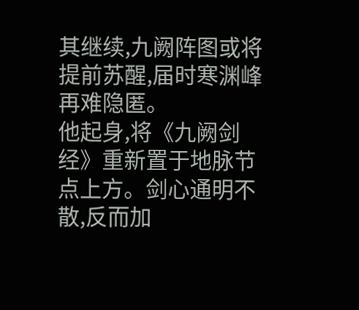其继续,九阙阵图或将提前苏醒,届时寒渊峰再难隐匿。
他起身,将《九阙剑经》重新置于地脉节点上方。剑心通明不散,反而加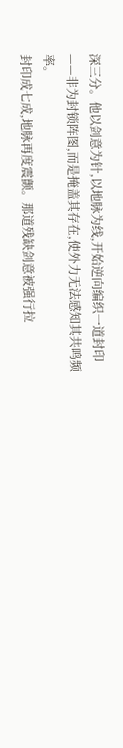深三分。他以剑意为针,以地脉为线,开始逆向编织一道封印——非为封锁阵图,而是掩盖其存在,使外力无法感知其共鸣频率。
封印成七成,地脉再度震颤。那道残缺剑意被强行拉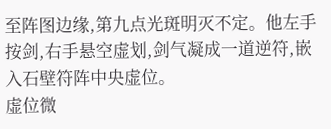至阵图边缘,第九点光斑明灭不定。他左手按剑,右手悬空虚划,剑气凝成一道逆符,嵌入石壁符阵中央虚位。
虚位微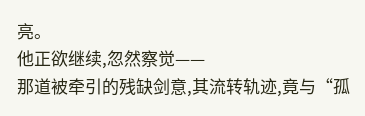亮。
他正欲继续,忽然察觉——
那道被牵引的残缺剑意,其流转轨迹,竟与“孤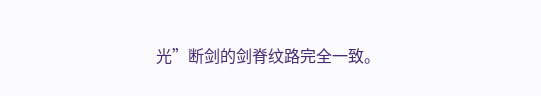光”断剑的剑脊纹路完全一致。